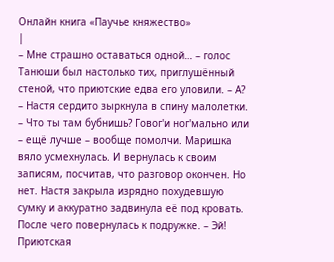Онлайн книга «Паучье княжество»
|
– Мне страшно оставаться одной… – голос Танюши был настолько тих, приглушённый стеной, что приютские едва его уловили. – А? – Настя сердито зыркнула в спину малолетки. – Что ты там бубнишь? Говог'и ног'мально или – ещё лучше – вообще помолчи. Маришка вяло усмехнулась. И вернулась к своим записям, посчитав, что разговор окончен. Но нет. Настя закрыла изрядно похудевшую сумку и аккуратно задвинула её под кровать. После чего повернулась к подружке. – Эй! Приютская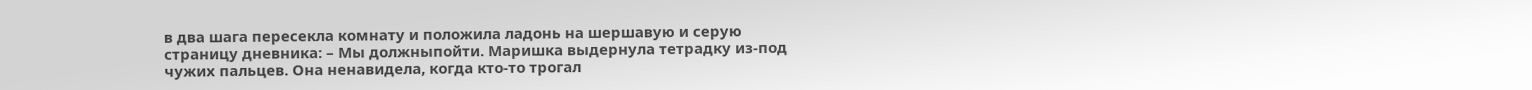в два шага пересекла комнату и положила ладонь на шершавую и серую страницу дневника: – Мы должныпойти. Маришка выдернула тетрадку из-под чужих пальцев. Она ненавидела, когда кто-то трогал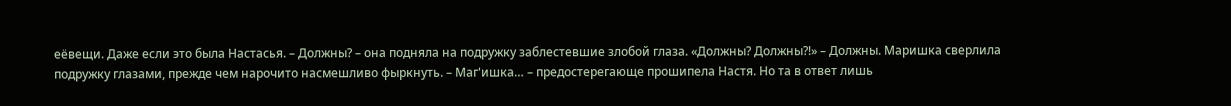еёвещи. Даже если это была Настасья. – Должны? – она подняла на подружку заблестевшие злобой глаза. «Должны? Должны?!» – Должны. Маришка сверлила подружку глазами, прежде чем нарочито насмешливо фыркнуть. – Маг'ишка… – предостерегающе прошипела Настя. Но та в ответ лишь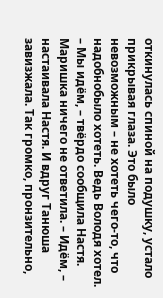откинулась спиной на подушку, устало прикрывая глаза. Это было невозможным – не хотеть чего-то, что надобнобыло хотеть. Ведь Володя хотел. – Мы идём, – твёрдо сообщила Настя. Маришка ничего не ответила. – Идём, – настаивала Настя. И вдруг Танюша завизжала. Так громко, пронзительно,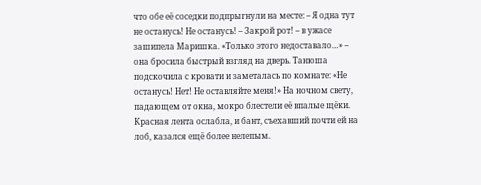что обе её соседки подпрыгнули на месте: – Я одна тут не останусь! Не останусь! – Закрой рот! – в ужасе зашипела Маришка. «Только этого недоставало…» – она бросила быстрый взгляд на дверь. Танюша подскочила с кровати и заметалась по комнате: «Не останусь! Нет! Не оставляйте меня!» На ночном свету, падающем от окна, мокро блестели её впалые щёки. Красная лента ослабла, и бант, съехавший почти ей на лоб, казался ещё более нелепым.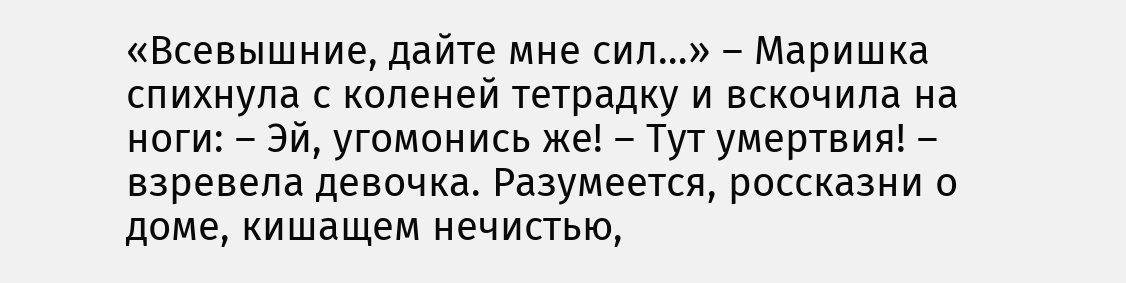«Всевышние, дайте мне сил…» – Маришка спихнула с коленей тетрадку и вскочила на ноги: – Эй, угомонись же! – Тут умертвия! – взревела девочка. Разумеется, россказни о доме, кишащем нечистью,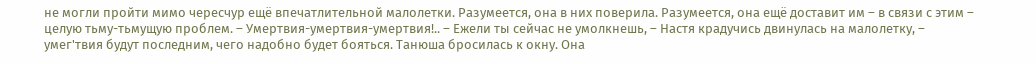не могли пройти мимо чересчур ещё впечатлительной малолетки. Разумеется, она в них поверила. Разумеется, она ещё доставит им – в связи с этим – целую тьму-тьмущую проблем. – Умертвия-умертвия-умертвия!.. – Ежели ты сейчас не умолкнешь, – Настя крадучись двинулась на малолетку, – умег'твия будут последним, чего надобно будет бояться. Танюша бросилась к окну. Она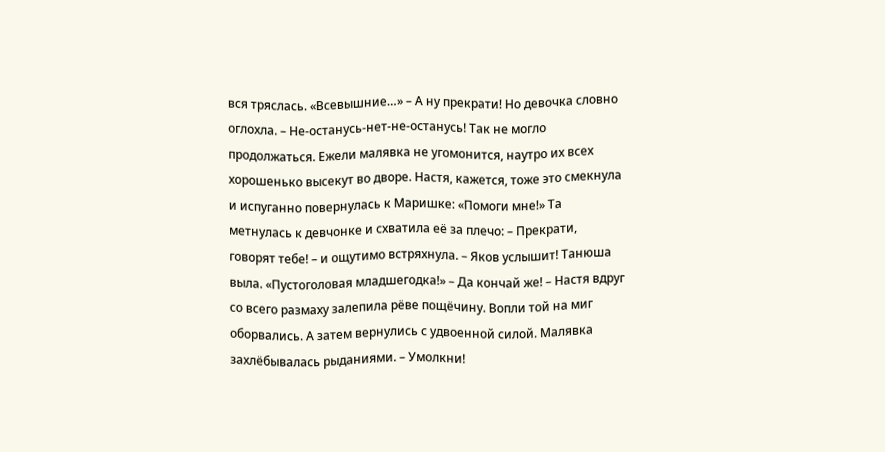вся тряслась. «Всевышние…» – А ну прекрати! Но девочка словно оглохла. – Не-останусь-нет-не-останусь! Так не могло продолжаться. Ежели малявка не угомонится, наутро их всех хорошенько высекут во дворе. Настя, кажется, тоже это смекнула и испуганно повернулась к Маришке: «Помоги мне!» Та метнулась к девчонке и схватила её за плечо: – Прекрати, говорят тебе! – и ощутимо встряхнула. – Яков услышит! Танюша выла. «Пустоголовая младшегодка!» – Да кончай же! – Настя вдруг со всего размаху залепила рёве пощёчину. Вопли той на миг оборвались. А затем вернулись с удвоенной силой. Малявка захлёбывалась рыданиями. – Умолкни!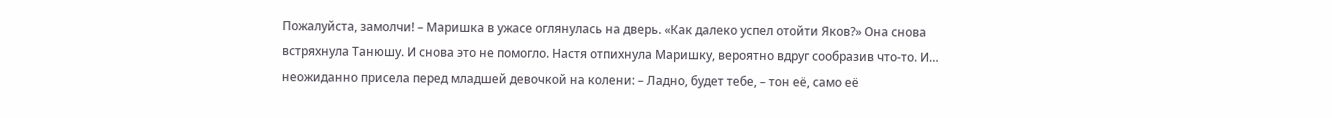Пожалуйста, замолчи! – Маришка в ужасе оглянулась на дверь. «Как далеко успел отойти Яков?» Она снова встряхнула Танюшу. И снова это не помогло. Настя отпихнула Маришку, вероятно вдруг сообразив что-то. И… неожиданно присела перед младшей девочкой на колени: – Ладно, будет тебе, – тон её, само её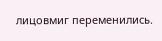лицовмиг переменились.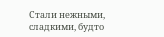Стали нежными, сладкими, будто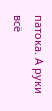патока. А руки всё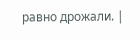равно дрожали. |